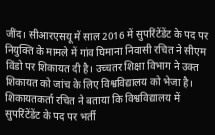जींद। सीआरएसयू में साल 2016 में सुपरिंटेंडेंट के पद पर नियुक्ति के मामले में गांव घिमाना निवासी रचित ने सीएम विंडो पर शिकायत दी है। उच्चतर शिक्षा विभाग ने उक्त शिकायत को जांच के लिए विश्वविद्यालय को भेजा है।
शिकायतकर्ता रचित ने बताया कि विश्वविद्यालय में सुपरिंटेंडेंट के पद पर भर्ती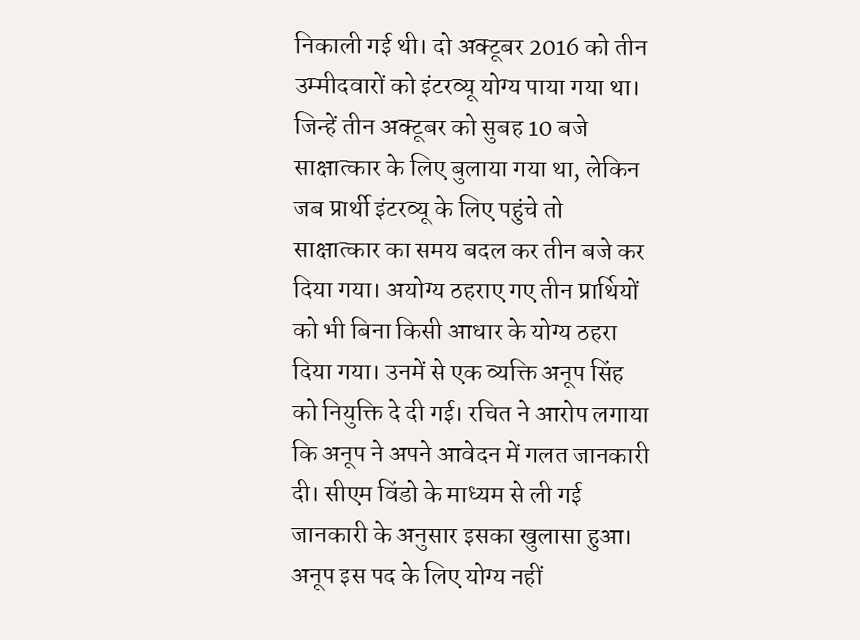निकाली गई थी। दो अक्टूबर 2016 को तीन उम्मीदवारों को इंटरव्यू योग्य पाया गया था। जिन्हें तीन अक्टूबर को सुबह 10 बजे साक्षात्कार के लिए बुलाया गया था, लेकिन जब प्रार्थी इंटरव्यू के लिए पहुंचे तो साक्षात्कार का समय बदल कर तीन बजे कर दिया गया। अयोग्य ठहराए गए तीन प्रार्थियों को भी बिना किसी आधार के योग्य ठहरा दिया गया। उनमें से एक व्यक्ति अनूप सिंह को नियुक्ति दे दी गई। रचित ने आरोप लगाया कि अनूप ने अपने आवेदन में गलत जानकारी दी। सीएम विंडो के माध्यम से ली गई जानकारी के अनुसार इसका खुलासा हुआ। अनूप इस पद के लिए योग्य नहीं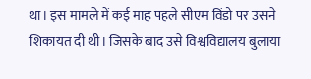था। इस मामले में कई माह पहले सीएम विंडो पर उसने शिकायत दी थी। जिसके बाद उसे विश्वविद्यालय बुलाया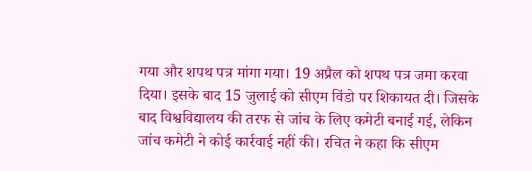गया और शपथ पत्र मांगा गया। 19 अप्रैल को शपथ पत्र जमा करवा दिया। इसके बाद 15 जुलाई को सीएम विंडो पर शिकायत दी। जिसके बाद विश्वविद्यालय की तरफ से जांच के लिए कमेटी बनाई गई, लेकिन जांच कमेटी ने कोई कार्रवाई नहीं की। रचित ने कहा कि सीएम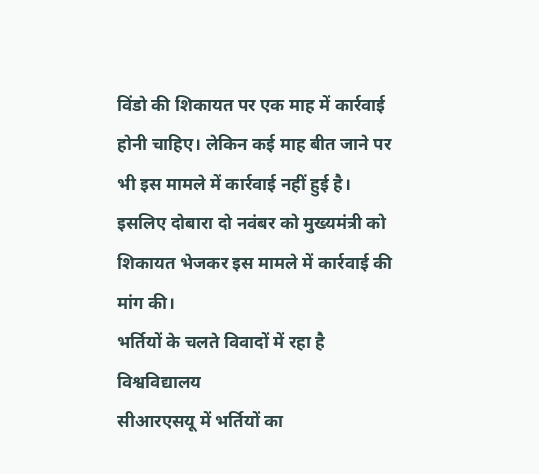विंडो की शिकायत पर एक माह में कार्रवाई होनी चाहिए। लेकिन कई माह बीत जाने पर भी इस मामले में कार्रवाई नहीं हुई है। इसलिए दोबारा दो नवंबर को मुख्यमंत्री को शिकायत भेजकर इस मामले में कार्रवाई की मांग की।
भर्तियों के चलते विवादों में रहा है विश्वविद्यालय
सीआरएसयू में भर्तियों का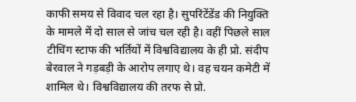काफी समय से विवाद चल रहा है। सुपरिंटेंडेंड की नियुक्ति के मामले में दो साल से जांच चल रही है। वहीं पिछले साल टीचिंग स्टाफ की भर्तियों में विश्वविद्यालय के ही प्रो. संदीप बेरवाल ने गड़बड़ी के आरोप लगाए थे। वह चयन कमेटी में शामिल थे। विश्वविद्यालय की तरफ से प्रो.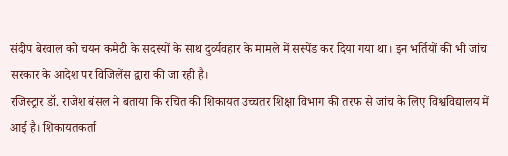संदीप बेरवाल को चयन कमेटी के सदस्यों के साथ दुर्व्यवहार के मामले में सस्पेंड कर दिया गया था। इन भर्तियों की भी जांच सरकार के आदेश पर विजिलेंस द्वारा की जा रही है।
रजिस्ट्रार डॉ. राजेश बंसल ने बताया कि रचित की शिकायत उच्चतर शिक्षा विभाग की तरफ से जांच के लिए विश्वविद्यालय में आई है। शिकायतकर्ता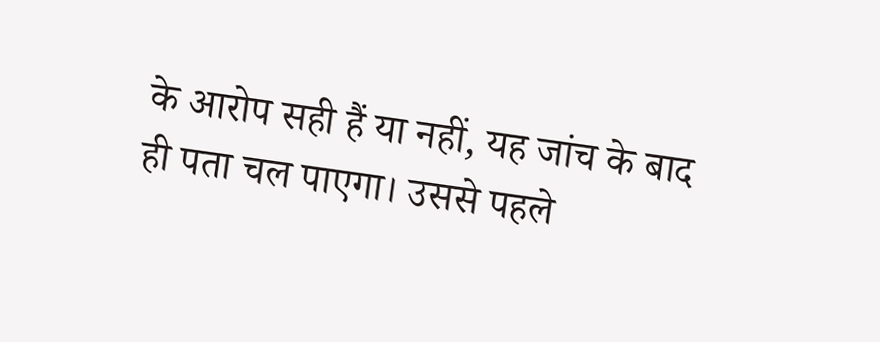के आरोप सही हैं या नहीं, यह जांच के बाद ही पता चल पाएगा। उससे पहले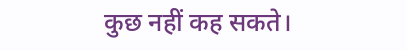कुछ नहीं कह सकते।